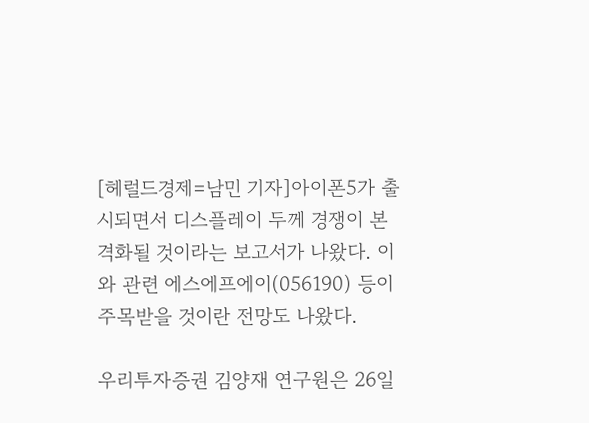[헤럴드경제=남민 기자]아이폰5가 출시되면서 디스플레이 두께 경쟁이 본격화될 것이라는 보고서가 나왔다. 이와 관련 에스에프에이(056190) 등이 주목받을 것이란 전망도 나왔다.

우리투자증권 김양재 연구원은 26일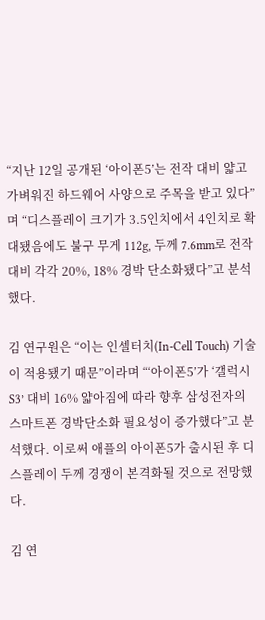“지난 12일 공개된 ‘아이폰5’는 전작 대비 얇고 가벼워진 하드웨어 사양으로 주목을 받고 있다”며 “디스플레이 크기가 3.5인치에서 4인치로 확대됐음에도 불구 무게 112g, 두께 7.6mm로 전작 대비 각각 20%, 18% 경박 단소화됐다”고 분석했다.

김 연구원은 “이는 인셀터치(In-Cell Touch) 기술이 적용됐기 때문”이라며 “‘아이폰5’가 ‘갤럭시S3’ 대비 16% 얇아짐에 따라 향후 삼성전자의 스마트폰 경박단소화 필요성이 증가했다”고 분석했다. 이로써 애플의 아이폰5가 출시된 후 디스플레이 두께 경쟁이 본격화될 것으로 전망했다.

김 연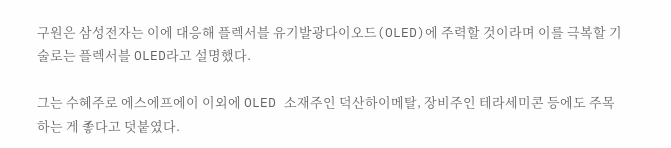구원은 삼성전자는 이에 대응해 플렉서블 유기발광다이오드(OLED)에 주력할 것이라며 이를 극복할 기술로는 플렉서블 OLED라고 설명했다.

그는 수혜주로 에스에프에이 이외에 OLED 소재주인 덕산하이메탈, 장비주인 테라세미콘 등에도 주목하는 게 좋다고 덧붙였다.